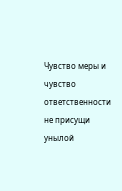Чувство меры и чувство ответственности
не присущи унылой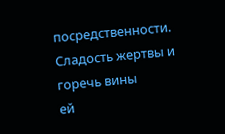посредственности.
Сладость жертвы и горечь вины
ей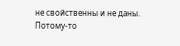не свойственны и не даны.
Потому-то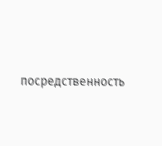посредственность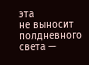эта
не выносит полдневного света —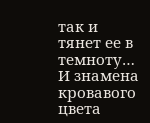так и тянет ее в темноту…
И знамена кровавого цвета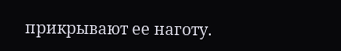прикрывают ее наготу.